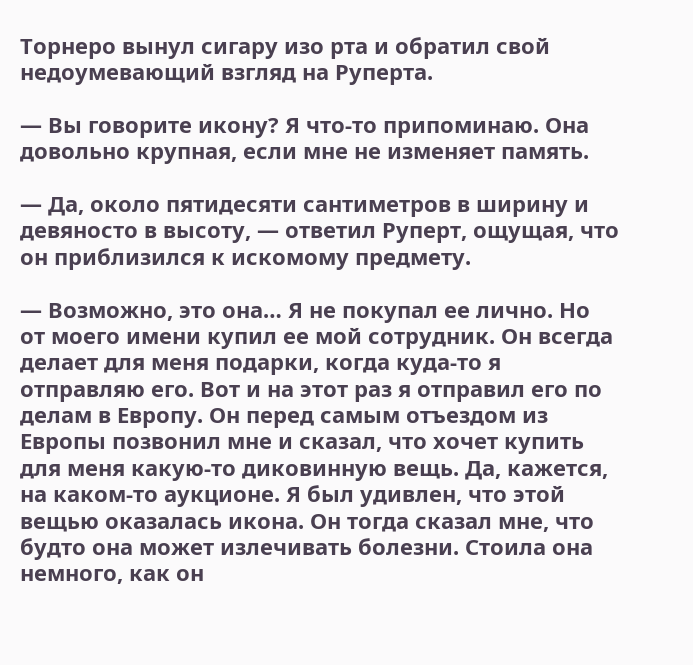Торнеро вынул сигару изо рта и обратил свой недоумевающий взгляд на Руперта.

— Вы говорите икону? Я что-то припоминаю. Она довольно крупная, если мне не изменяет память.

— Да, около пятидесяти сантиметров в ширину и девяносто в высоту, — ответил Руперт, ощущая, что он приблизился к искомому предмету.

— Возможно, это она… Я не покупал ее лично. Но от моего имени купил ее мой сотрудник. Он всегда делает для меня подарки, когда куда-то я отправляю его. Вот и на этот раз я отправил его по делам в Европу. Он перед самым отъездом из Европы позвонил мне и сказал, что хочет купить для меня какую-то диковинную вещь. Да, кажется, на каком-то аукционе. Я был удивлен, что этой вещью оказалась икона. Он тогда сказал мне, что будто она может излечивать болезни. Стоила она немного, как он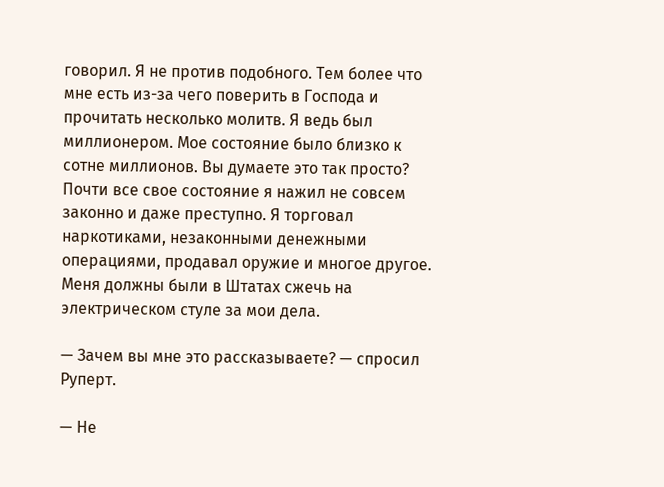говорил. Я не против подобного. Тем более что мне есть из-за чего поверить в Господа и прочитать несколько молитв. Я ведь был миллионером. Мое состояние было близко к сотне миллионов. Вы думаете это так просто? Почти все свое состояние я нажил не совсем законно и даже преступно. Я торговал наркотиками, незаконными денежными операциями, продавал оружие и многое другое. Меня должны были в Штатах сжечь на электрическом стуле за мои дела.

— Зачем вы мне это рассказываете? — спросил Руперт.

— Не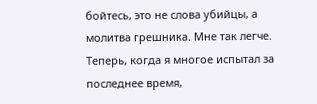бойтесь, это не слова убийцы, а молитва грешника. Мне так легче. Теперь, когда я многое испытал за последнее время,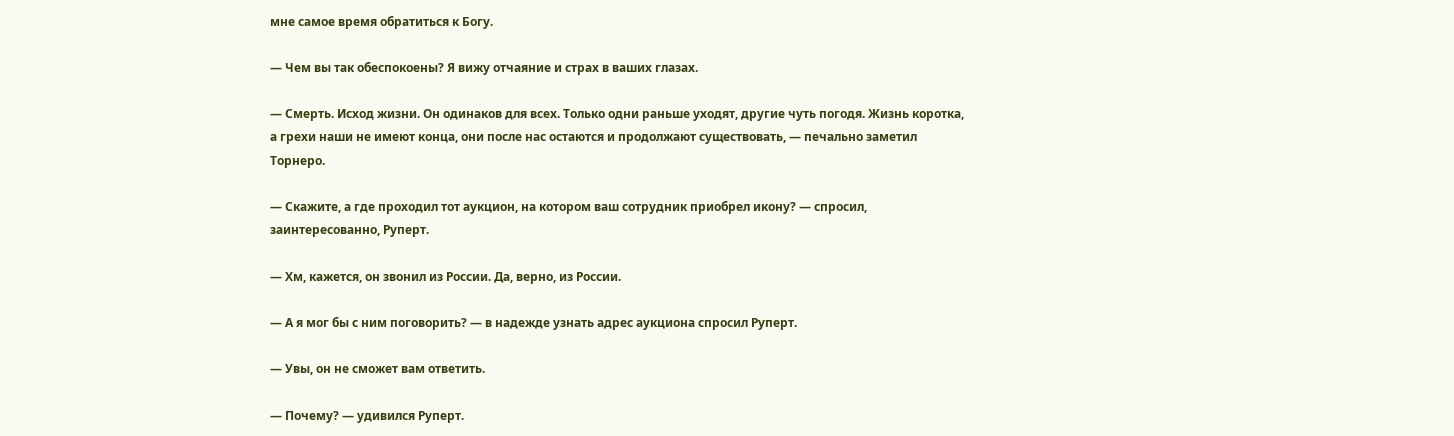мне самое время обратиться к Богу.

— Чем вы так обеспокоены? Я вижу отчаяние и страх в ваших глазах.

— Смерть. Исход жизни. Он одинаков для всех. Только одни раньше уходят, другие чуть погодя. Жизнь коротка, а грехи наши не имеют конца, они после нас остаются и продолжают существовать, — печально заметил Торнеро.

— Скажите, а где проходил тот аукцион, на котором ваш сотрудник приобрел икону? — спросил, заинтересованно, Руперт.

— Хм, кажется, он звонил из России. Да, верно, из России.

— А я мог бы с ним поговорить? — в надежде узнать адрес аукциона спросил Руперт.

— Увы, он не сможет вам ответить.

— Почему? — удивился Руперт.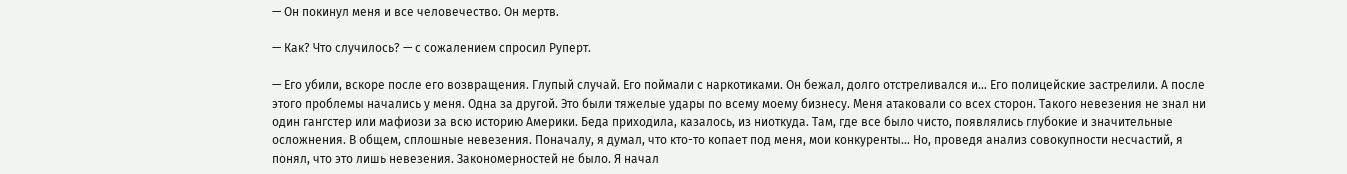— Он покинул меня и все человечество. Он мертв.

— Как? Что случилось? — с сожалением спросил Руперт.

— Его убили, вскоре после его возвращения. Глупый случай. Его поймали с наркотиками. Он бежал, долго отстреливался и… Его полицейские застрелили. А после этого проблемы начались у меня. Одна за другой. Это были тяжелые удары по всему моему бизнесу. Меня атаковали со всех сторон. Такого невезения не знал ни один гангстер или мафиози за всю историю Америки. Беда приходила, казалось, из ниоткуда. Там, где все было чисто, появлялись глубокие и значительные осложнения. В общем, сплошные невезения. Поначалу, я думал, что кто-то копает под меня, мои конкуренты… Но, проведя анализ совокупности несчастий, я понял, что это лишь невезения. Закономерностей не было. Я начал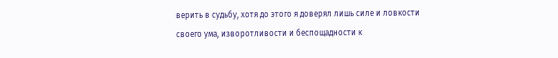верить в судьбу, хотя до этого я доверял лишь силе и ловкости своего ума, изворотливости и беспощадности к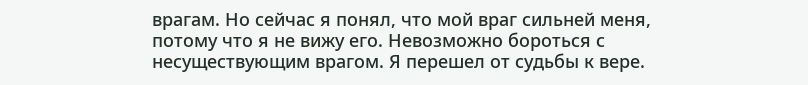врагам. Но сейчас я понял, что мой враг сильней меня, потому что я не вижу его. Невозможно бороться с несуществующим врагом. Я перешел от судьбы к вере.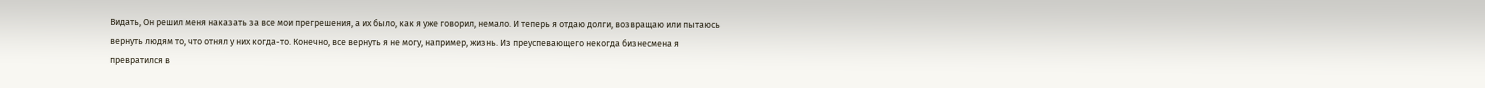Видать, Он решил меня наказать за все мои прегрешения, а их было, как я уже говорил, немало. И теперь я отдаю долги, возвращаю или пытаюсь вернуть людям то, что отнял у них когда-то. Конечно, все вернуть я не могу, например, жизнь. Из преуспевающего некогда бизнесмена я превратился в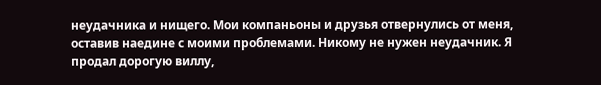неудачника и нищего. Мои компаньоны и друзья отвернулись от меня, оставив наедине с моими проблемами. Никому не нужен неудачник. Я продал дорогую виллу,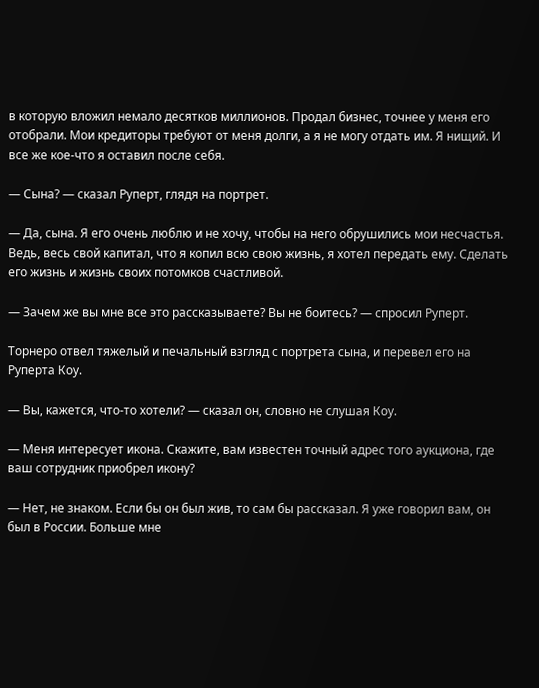в которую вложил немало десятков миллионов. Продал бизнес, точнее у меня его отобрали. Мои кредиторы требуют от меня долги, а я не могу отдать им. Я нищий. И все же кое-что я оставил после себя.

— Сына? — сказал Руперт, глядя на портрет.

— Да, сына. Я его очень люблю и не хочу, чтобы на него обрушились мои несчастья. Ведь, весь свой капитал, что я копил всю свою жизнь, я хотел передать ему. Сделать его жизнь и жизнь своих потомков счастливой.

— Зачем же вы мне все это рассказываете? Вы не боитесь? — спросил Руперт.

Торнеро отвел тяжелый и печальный взгляд с портрета сына, и перевел его на Руперта Коу.

— Вы, кажется, что-то хотели? — сказал он, словно не слушая Коу.

— Меня интересует икона. Скажите, вам известен точный адрес того аукциона, где ваш сотрудник приобрел икону?

— Нет, не знаком. Если бы он был жив, то сам бы рассказал. Я уже говорил вам, он был в России. Больше мне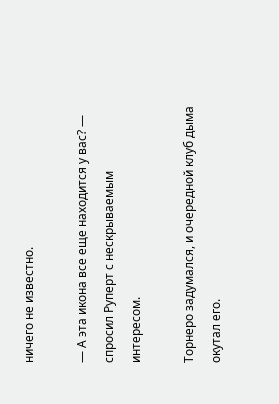ничего не известно.

— А эта икона все еще находится у вас? — спросил Руперт с нескрываемым интересом.

Торнеро задумался, и очередной клуб дыма окутал его.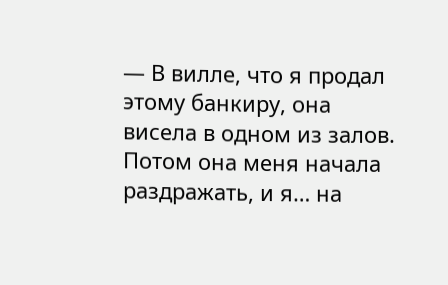— В вилле, что я продал этому банкиру, она висела в одном из залов. Потом она меня начала раздражать, и я… на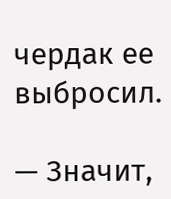чердак ее выбросил.

— Значит,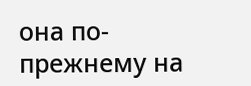она по-прежнему на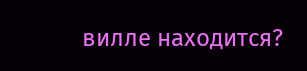вилле находится?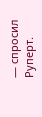— спросил Руперт.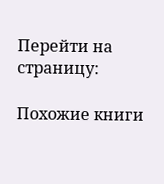Перейти на страницу:

Похожие книги